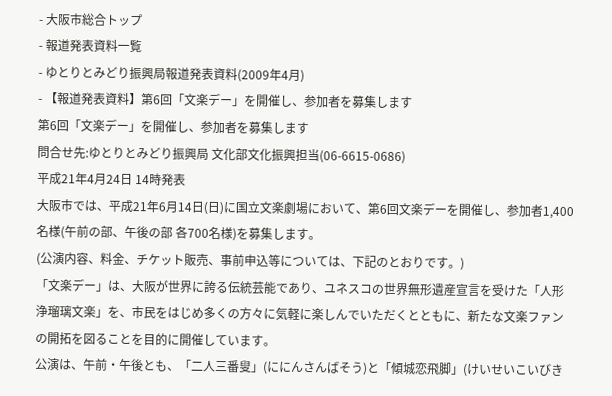- 大阪市総合トップ
- 報道発表資料一覧
- ゆとりとみどり振興局報道発表資料(2009年4月)
- 【報道発表資料】第6回「文楽デー」を開催し、参加者を募集します
第6回「文楽デー」を開催し、参加者を募集します
問合せ先:ゆとりとみどり振興局 文化部文化振興担当(06-6615-0686)
平成21年4月24日 14時発表
大阪市では、平成21年6月14日(日)に国立文楽劇場において、第6回文楽デーを開催し、参加者1,400名様(午前の部、午後の部 各700名様)を募集します。
(公演内容、料金、チケット販売、事前申込等については、下記のとおりです。)
「文楽デー」は、大阪が世界に誇る伝統芸能であり、ユネスコの世界無形遺産宣言を受けた「人形浄瑠璃文楽」を、市民をはじめ多くの方々に気軽に楽しんでいただくとともに、新たな文楽ファンの開拓を図ることを目的に開催しています。
公演は、午前・午後とも、「二人三番叟」(ににんさんばそう)と「傾城恋飛脚」(けいせいこいびき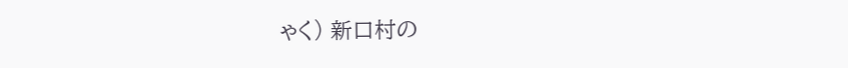ゃく) 新口村の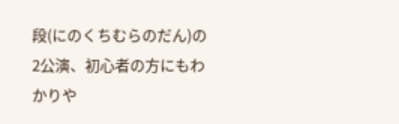段(にのくちむらのだん)の2公演、初心者の方にもわかりや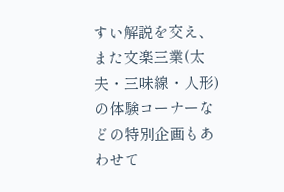すい解説を交え、また文楽三業(太夫・三味線・人形)の体験コーナーなどの特別企画もあわせて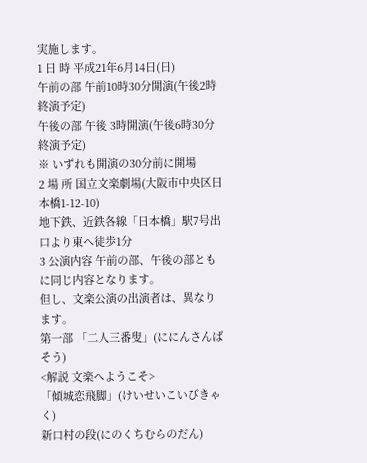実施します。
1 日 時 平成21年6月14日(日)
午前の部 午前10時30分開演(午後2時終演予定)
午後の部 午後 3時開演(午後6時30分終演予定)
※ いずれも開演の30分前に開場
2 場 所 国立文楽劇場(大阪市中央区日本橋1-12-10)
地下鉄、近鉄各線「日本橋」駅7号出口より東へ徒歩1分
3 公演内容 午前の部、午後の部ともに同じ内容となります。
但し、文楽公演の出演者は、異なります。
第一部 「二人三番叟」(ににんさんばそう)
<解説 文楽へようこそ>
「傾城恋飛脚」(けいせいこいびきゃく)
新口村の段(にのくちむらのだん)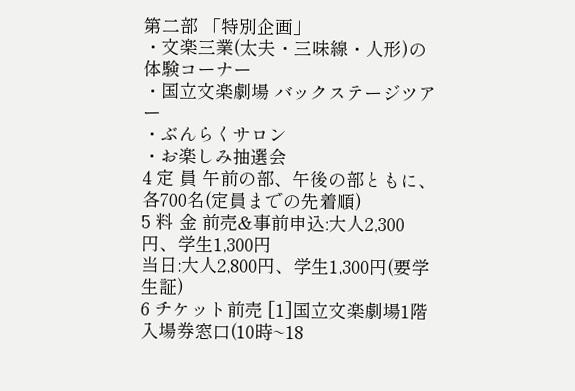第二部 「特別企画」
・文楽三業(太夫・三味線・人形)の体験コーナー
・国立文楽劇場 バックステージツアー
・ぶんらくサロン
・お楽しみ抽選会
4 定 員 午前の部、午後の部ともに、各700名(定員までの先着順)
5 料 金 前売&事前申込:大人2,300円、学生1,300円
当日:大人2,800円、学生1,300円(要学生証)
6 チケット前売 [1]国立文楽劇場1階入場券窓口(10時~18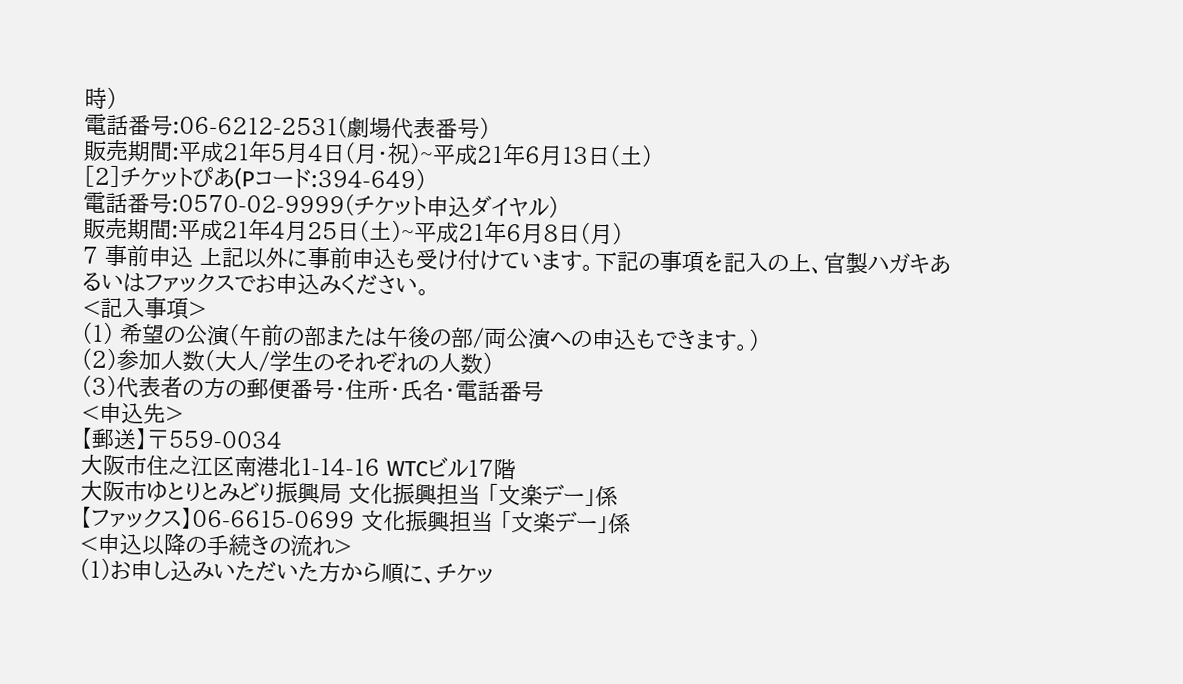時)
電話番号:06-6212-2531(劇場代表番号)
販売期間:平成21年5月4日(月・祝)~平成21年6月13日(土)
[2]チケットぴあ(Pコード:394-649)
電話番号:0570-02-9999(チケット申込ダイヤル)
販売期間:平成21年4月25日(土)~平成21年6月8日(月)
7 事前申込 上記以外に事前申込も受け付けています。下記の事項を記入の上、官製ハガキあるいはファックスでお申込みください。
<記入事項>
(1) 希望の公演(午前の部または午後の部/両公演への申込もできます。)
(2)参加人数(大人/学生のそれぞれの人数)
(3)代表者の方の郵便番号・住所・氏名・電話番号
<申込先>
【郵送】〒559-0034
大阪市住之江区南港北1-14-16 WTCビル17階
大阪市ゆとりとみどり振興局 文化振興担当 「文楽デー」係
【ファックス】06-6615-0699 文化振興担当 「文楽デー」係
<申込以降の手続きの流れ>
(1)お申し込みいただいた方から順に、チケッ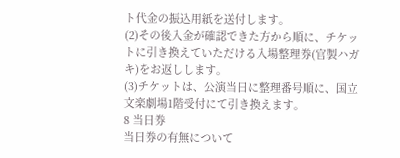ト代金の振込用紙を送付します。
(2)その後入金が確認できた方から順に、チケットに引き換えていただける入場整理券(官製ハガキ)をお返しします。
(3)チケットは、公演当日に整理番号順に、国立文楽劇場1階受付にて引き換えます。
8 当日券
当日券の有無について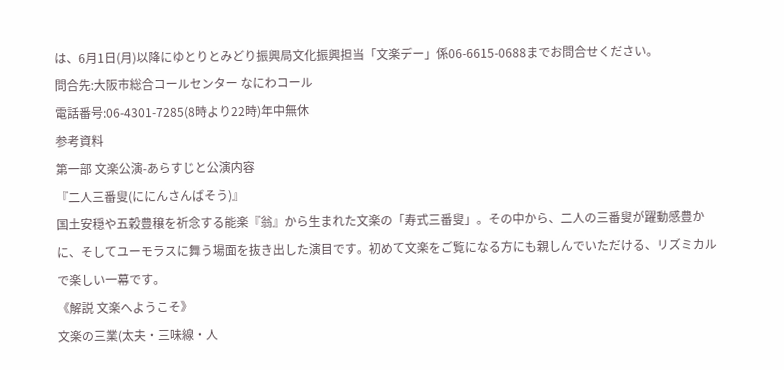は、6月1日(月)以降にゆとりとみどり振興局文化振興担当「文楽デー」係06-6615-0688までお問合せください。
問合先:大阪市総合コールセンター なにわコール
電話番号:06-4301-7285(8時より22時)年中無休
参考資料
第一部 文楽公演-あらすじと公演内容
『二人三番叟(ににんさんばそう)』
国土安穏や五穀豊穣を祈念する能楽『翁』から生まれた文楽の「寿式三番叟」。その中から、二人の三番叟が躍動感豊かに、そしてユーモラスに舞う場面を抜き出した演目です。初めて文楽をご覧になる方にも親しんでいただける、リズミカルで楽しい一幕です。
《解説 文楽へようこそ》
文楽の三業(太夫・三味線・人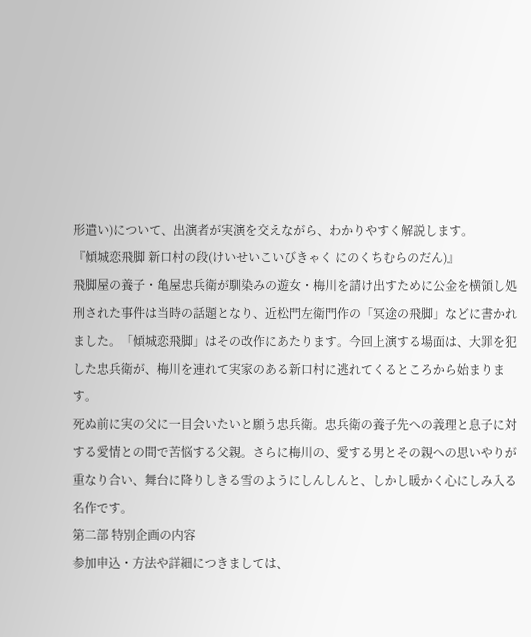形遣い)について、出演者が実演を交えながら、わかりやすく解説します。
『傾城恋飛脚 新口村の段(けいせいこいびきゃく にのくちむらのだん)』
飛脚屋の養子・亀屋忠兵衛が馴染みの遊女・梅川を請け出すために公金を横領し処刑された事件は当時の話題となり、近松門左衛門作の「冥途の飛脚」などに書かれました。「傾城恋飛脚」はその改作にあたります。今回上演する場面は、大罪を犯した忠兵衛が、梅川を連れて実家のある新口村に逃れてくるところから始まります。
死ぬ前に実の父に一目会いたいと願う忠兵衛。忠兵衛の養子先への義理と息子に対する愛情との間で苦悩する父親。さらに梅川の、愛する男とその親への思いやりが重なり合い、舞台に降りしきる雪のようにしんしんと、しかし暖かく心にしみ入る名作です。
第二部 特別企画の内容
参加申込・方法や詳細につきましては、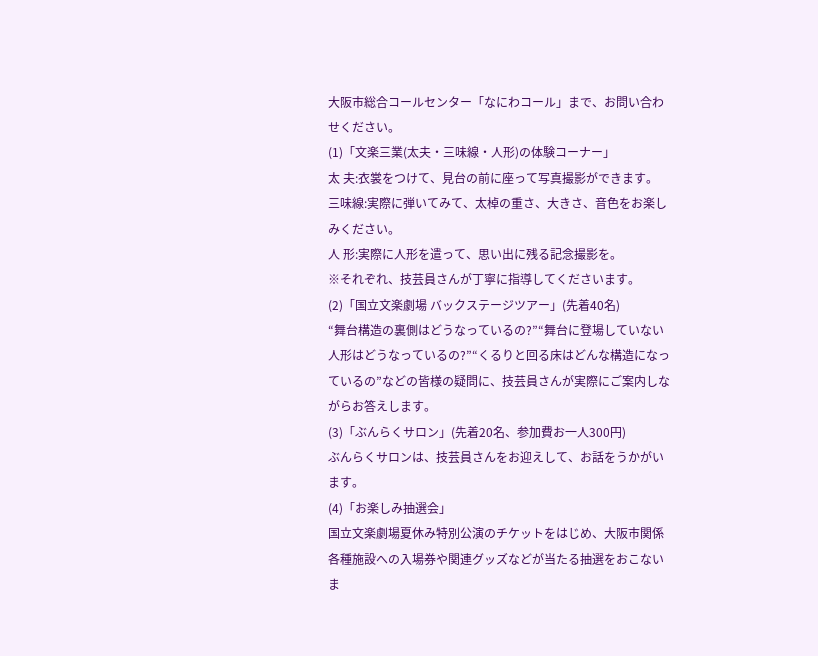大阪市総合コールセンター「なにわコール」まで、お問い合わせください。
(1)「文楽三業(太夫・三味線・人形)の体験コーナー」
太 夫:衣裳をつけて、見台の前に座って写真撮影ができます。
三味線:実際に弾いてみて、太棹の重さ、大きさ、音色をお楽しみください。
人 形:実際に人形を遣って、思い出に残る記念撮影を。
※それぞれ、技芸員さんが丁寧に指導してくださいます。
(2)「国立文楽劇場 バックステージツアー」(先着40名)
“舞台構造の裏側はどうなっているの?”“舞台に登場していない人形はどうなっているの?”“くるりと回る床はどんな構造になっているの”などの皆様の疑問に、技芸員さんが実際にご案内しながらお答えします。
(3)「ぶんらくサロン」(先着20名、参加費お一人300円)
ぶんらくサロンは、技芸員さんをお迎えして、お話をうかがいます。
(4)「お楽しみ抽選会」
国立文楽劇場夏休み特別公演のチケットをはじめ、大阪市関係各種施設への入場券や関連グッズなどが当たる抽選をおこないま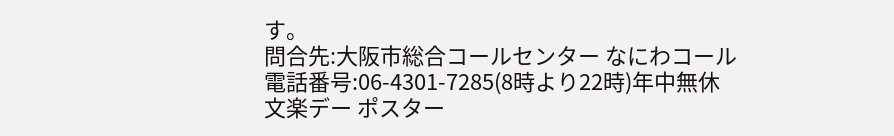す。
問合先:大阪市総合コールセンター なにわコール
電話番号:06-4301-7285(8時より22時)年中無休
文楽デー ポスター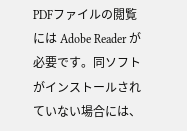PDFファイルの閲覧には Adobe Reader が必要です。同ソフトがインストールされていない場合には、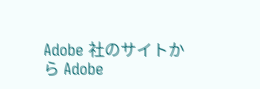Adobe 社のサイトから Adobe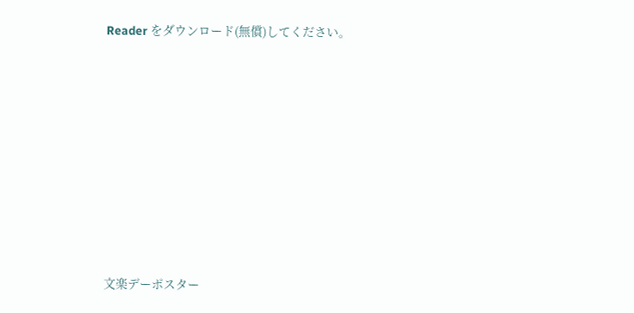Reader をダウンロード(無償)してください。













文楽デーポスター